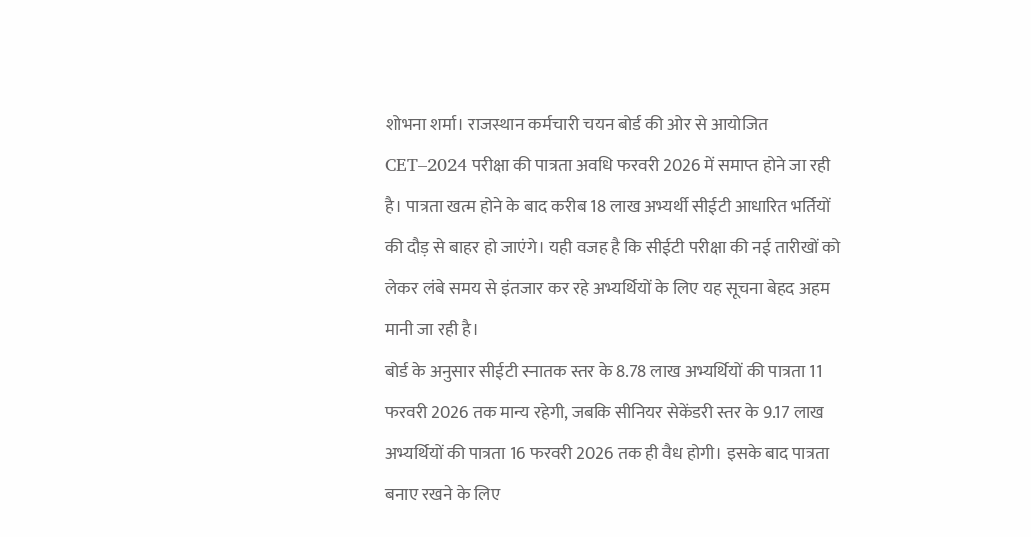शोभना शर्मा। राजस्थान कर्मचारी चयन बोर्ड की ओर से आयोजित CET–2024 परीक्षा की पात्रता अवधि फरवरी 2026 में समाप्त होने जा रही है। पात्रता खत्म होने के बाद करीब 18 लाख अभ्यर्थी सीईटी आधारित भर्तियों की दौड़ से बाहर हो जाएंगे। यही वजह है कि सीईटी परीक्षा की नई तारीखों को लेकर लंबे समय से इंतजार कर रहे अभ्यर्थियों के लिए यह सूचना बेहद अहम मानी जा रही है।
बोर्ड के अनुसार सीईटी स्नातक स्तर के 8.78 लाख अभ्यर्थियों की पात्रता 11 फरवरी 2026 तक मान्य रहेगी, जबकि सीनियर सेकेंडरी स्तर के 9.17 लाख अभ्यर्थियों की पात्रता 16 फरवरी 2026 तक ही वैध होगी। इसके बाद पात्रता बनाए रखने के लिए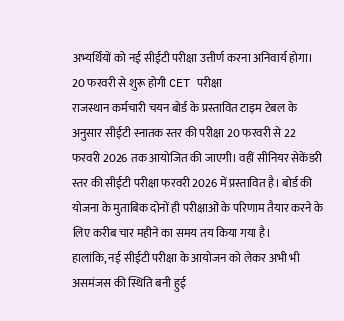अभ्यर्थियों को नई सीईटी परीक्षा उत्तीर्ण करना अनिवार्य होगा।
20 फरवरी से शुरू होगी CET परीक्षा
राजस्थान कर्मचारी चयन बोर्ड के प्रस्तावित टाइम टेबल के अनुसार सीईटी स्नातक स्तर की परीक्षा 20 फरवरी से 22 फरवरी 2026 तक आयोजित की जाएगी। वहीं सीनियर सेकेंडरी स्तर की सीईटी परीक्षा फरवरी 2026 में प्रस्तावित है। बोर्ड की योजना के मुताबिक दोनों ही परीक्षाओं के परिणाम तैयार करने के लिए करीब चार महीने का समय तय किया गया है।
हालांकि, नई सीईटी परीक्षा के आयोजन को लेकर अभी भी असमंजस की स्थिति बनी हुई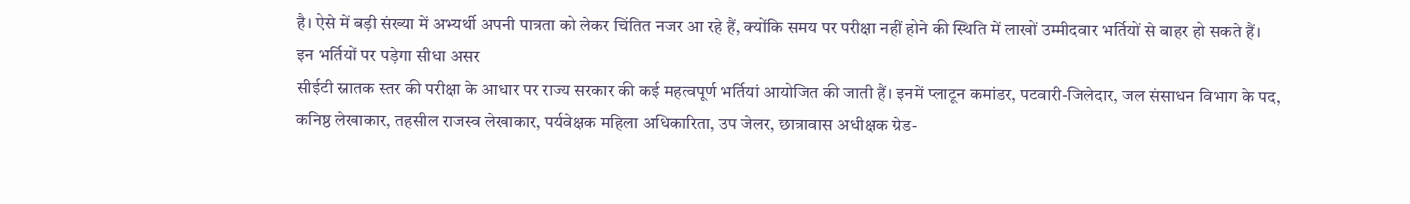है। ऐसे में बड़ी संख्या में अभ्यर्थी अपनी पात्रता को लेकर चिंतित नजर आ रहे हैं, क्योंकि समय पर परीक्षा नहीं होने की स्थिति में लाखों उम्मीदवार भर्तियों से बाहर हो सकते हैं।
इन भर्तियों पर पड़ेगा सीधा असर
सीईटी स्नातक स्तर की परीक्षा के आधार पर राज्य सरकार की कई महत्वपूर्ण भर्तियां आयोजित की जाती हैं। इनमें प्लाटून कमांडर, पटवारी-जिलेदार, जल संसाधन विभाग के पद, कनिष्ठ लेखाकार, तहसील राजस्व लेखाकार, पर्यवेक्षक महिला अधिकारिता, उप जेलर, छात्रावास अधीक्षक ग्रेड-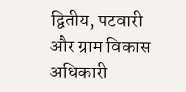द्वितीय, पटवारी और ग्राम विकास अधिकारी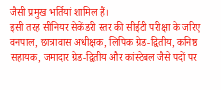जैसी प्रमुख भर्तियां शामिल हैं।
इसी तरह सीनियर सेकेंडरी स्तर की सीईटी परीक्षा के जरिए वनपाल, छात्रावास अधीक्षक, लिपिक ग्रेड-द्वितीय, कनिष्ठ सहायक, जमादार ग्रेड-द्वितीय और कांस्टेबल जैसे पदों पर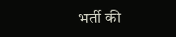भर्ती की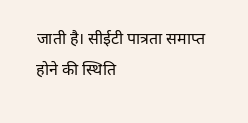जाती है। सीईटी पात्रता समाप्त होने की स्थिति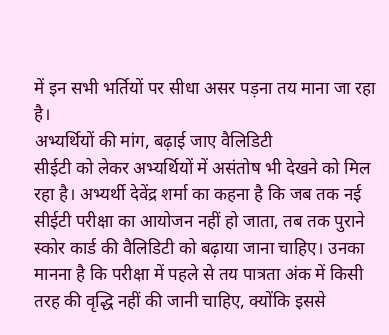में इन सभी भर्तियों पर सीधा असर पड़ना तय माना जा रहा है।
अभ्यर्थियों की मांग, बढ़ाई जाए वैलिडिटी
सीईटी को लेकर अभ्यर्थियों में असंतोष भी देखने को मिल रहा है। अभ्यर्थी देवेंद्र शर्मा का कहना है कि जब तक नई सीईटी परीक्षा का आयोजन नहीं हो जाता, तब तक पुराने स्कोर कार्ड की वैलिडिटी को बढ़ाया जाना चाहिए। उनका मानना है कि परीक्षा में पहले से तय पात्रता अंक में किसी तरह की वृद्धि नहीं की जानी चाहिए, क्योंकि इससे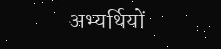अभ्यर्थियों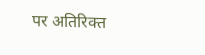पर अतिरिक्त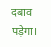दबाव पड़ेगा।